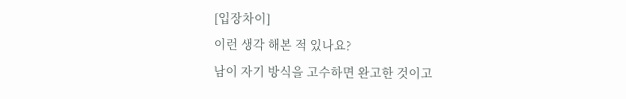[입장차이]
이런 생각 해본 적 있나요?
남이 자기 방식을 고수하면 완고한 것이고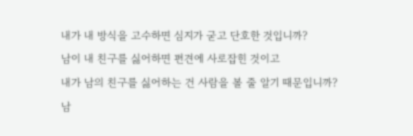내가 내 방식을 고수하면 심지가 굳고 단호한 것입니까?
남이 내 친구를 싫어하면 편견에 사로잡힌 것이고
내가 남의 친구를 싫어하는 건 사람을 볼 줄 알기 때문입니까?
남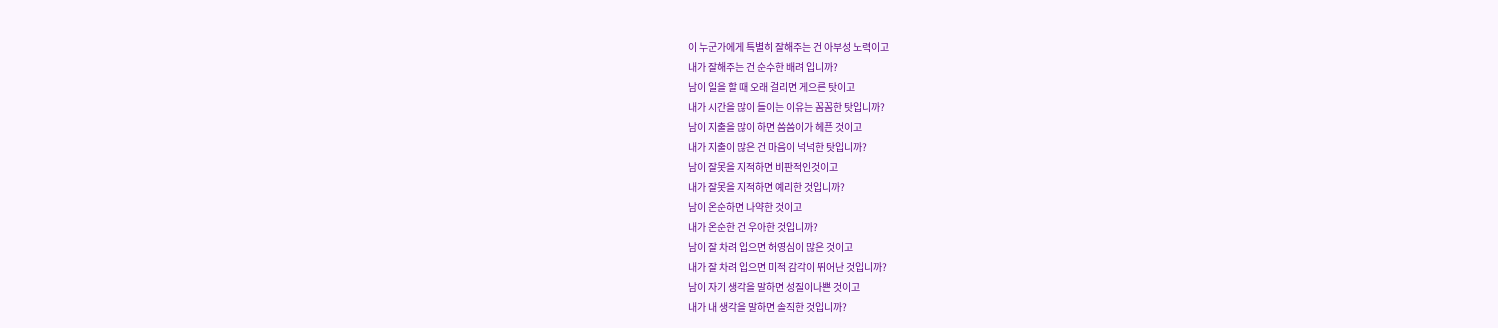이 누군가에게 특별히 잘해주는 건 아부성 노력이고
내가 잘해주는 건 순수한 배려 입니까?
남이 일을 할 때 오래 걸리면 게으른 탓이고
내가 시간을 많이 들이는 이유는 꼼꼼한 탓입니까?
남이 지출을 많이 하면 씀씀이가 헤픈 것이고
내가 지출이 많은 건 마음이 넉넉한 탓입니까?
남이 잘못을 지적하면 비판적인것이고
내가 잘못을 지적하면 예리한 것입니까?
남이 온순하면 나약한 것이고
내가 온순한 건 우아한 것입니까?
남이 잘 차려 입으면 허영심이 많은 것이고
내가 잘 차려 입으면 미적 감각이 뛰어난 것입니까?
남이 자기 생각을 말하면 성질이나쁜 것이고
내가 내 생각을 말하면 솔직한 것입니까?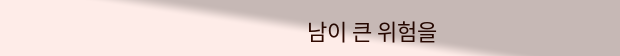남이 큰 위험을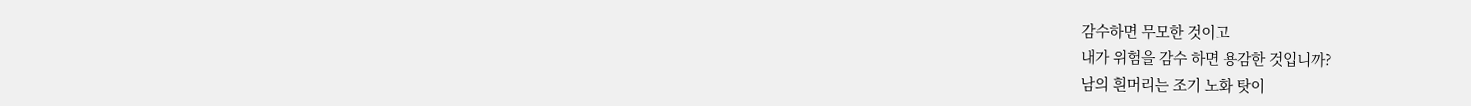감수하면 무모한 것이고
내가 위험을 감수 하면 용감한 것입니까?
남의 흰머리는 조기 노화 탓이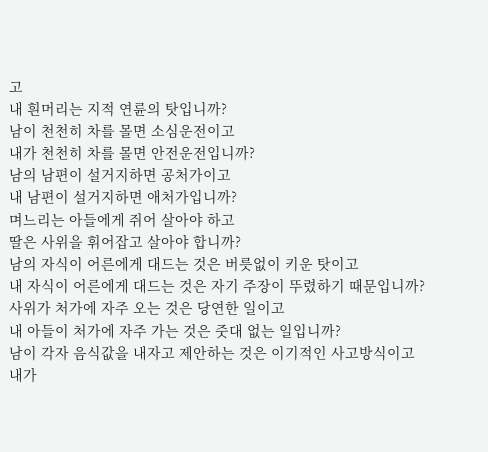고
내 흰머리는 지적 연륜의 탓입니까?
남이 천천히 차를 몰면 소심운전이고
내가 천천히 차를 몰면 안전운전입니까?
남의 남편이 설거지하면 공처가이고
내 남편이 설거지하면 애처가입니까?
며느리는 아들에게 쥐어 살아야 하고
딸은 사위을 휘어잡고 살아야 합니까?
남의 자식이 어른에게 대드는 것은 버릇없이 키운 탓이고
내 자식이 어른에게 대드는 것은 자기 주장이 뚜렸하기 때문입니까?
사위가 처가에 자주 오는 것은 당연한 일이고
내 아들이 처가에 자주 가는 것은 줏대 없는 일입니까?
남이 각자 음식값을 내자고 제안하는 것은 이기적인 사고방식이고
내가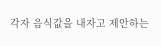각자 음식값을 내자고 제안하는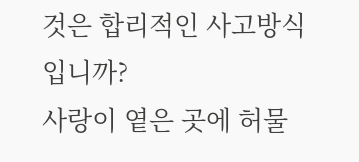것은 합리적인 사고방식입니까?
사랑이 옅은 곳에 허물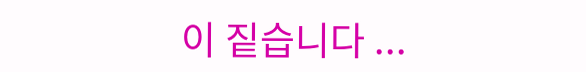이 짙습니다 ...